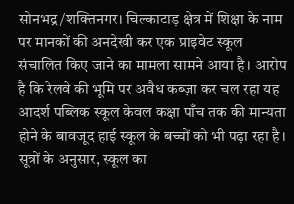सोनभद्र/शक्तिनगर। चिल्काटाड़ क्षेत्र में शिक्षा के नाम पर मानकों की अनदेखी कर एक प्राइवेट स्कूल संचालित किए जाने का मामला सामने आया है। आरोप है कि रेलवे की भूमि पर अवैध कब्ज़ा कर चल रहा यह आदर्श पब्लिक स्कूल केवल कक्षा पाँच तक की मान्यता होने के बावजूद हाई स्कूल के बच्चों को भी पढ़ा रहा है।
सूत्रों के अनुसार, स्कूल का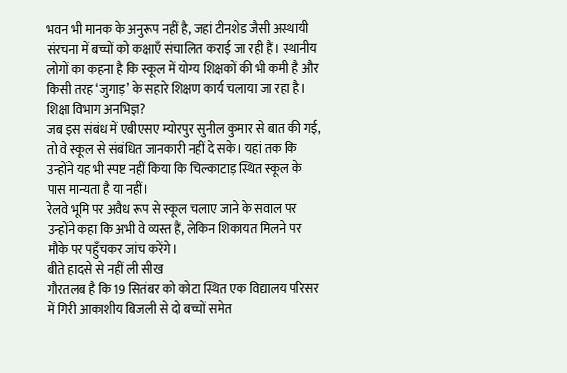भवन भी मानक के अनुरूप नहीं है, जहां टीनशेड जैसी अस्थायी संरचना में बच्चों को कक्षाएँ संचालित कराई जा रही हैं। स्थानीय लोगों का कहना है कि स्कूल में योग्य शिक्षकों की भी कमी है और किसी तरह ‘जुगाड़’ के सहारे शिक्षण कार्य चलाया जा रहा है।
शिक्षा विभाग अनभिज्ञ?
जब इस संबंध में एबीएसए म्योरपुर सुनील कुमार से बात की गई, तो वे स्कूल से संबंधित जानकारी नहीं दे सके। यहां तक कि उन्होंने यह भी स्पष्ट नहीं किया कि चिल्काटाड़ स्थित स्कूल के पास मान्यता है या नहीं।
रेलवे भूमि पर अवैध रूप से स्कूल चलाए जाने के सवाल पर उन्होंने कहा कि अभी वे व्यस्त हैं, लेकिन शिकायत मिलने पर मौके पर पहुँचकर जांच करेंगे।
बीते हादसे से नहीं ली सीख
गौरतलब है कि 19 सितंबर को कोटा स्थित एक विद्यालय परिसर में गिरी आकाशीय बिजली से दो बच्चों समेत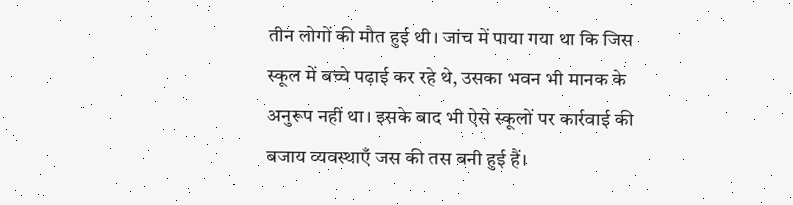तीन लोगों की मौत हुई थी। जांच में पाया गया था कि जिस स्कूल में बच्चे पढ़ाई कर रहे थे, उसका भवन भी मानक के अनुरूप नहीं था। इसके बाद भी ऐसे स्कूलों पर कार्रवाई की बजाय व्यवस्थाएँ जस की तस बनी हुई हैं।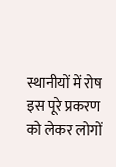स्थानीयों में रोष
इस पूरे प्रकरण को लेकर लोगों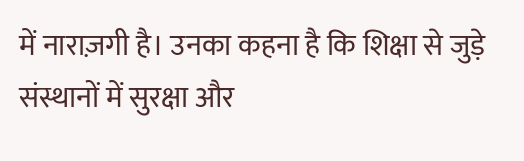में नाराज़गी है। उनका कहना है कि शिक्षा से जुड़े संस्थानों में सुरक्षा और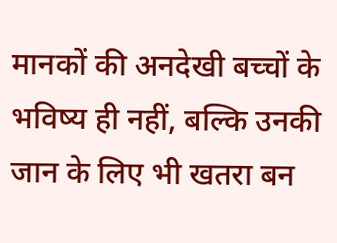मानकों की अनदेखी बच्चों के भविष्य ही नहीं, बल्कि उनकी जान के लिए भी खतरा बन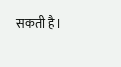सकती है।